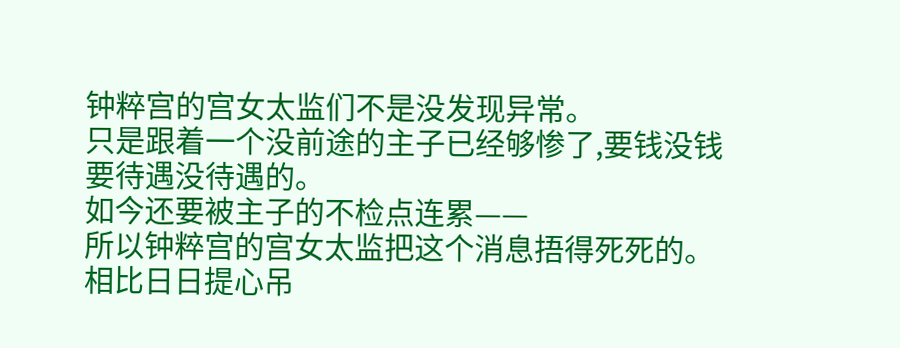钟粹宫的宫女太监们不是没发现异常。
只是跟着一个没前途的主子已经够惨了,要钱没钱要待遇没待遇的。
如今还要被主子的不检点连累——
所以钟粹宫的宫女太监把这个消息捂得死死的。
相比日日提心吊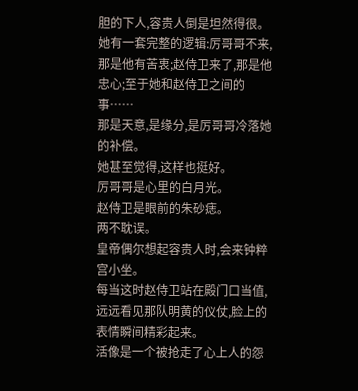胆的下人,容贵人倒是坦然得很。
她有一套完整的逻辑:厉哥哥不来,那是他有苦衷;赵侍卫来了,那是他忠心;至于她和赵侍卫之间的事……
那是天意,是缘分,是厉哥哥冷落她的补偿。
她甚至觉得,这样也挺好。
厉哥哥是心里的白月光。
赵侍卫是眼前的朱砂痣。
两不耽误。
皇帝偶尔想起容贵人时,会来钟粹宫小坐。
每当这时赵侍卫站在殿门口当值,远远看见那队明黄的仪仗,脸上的表情瞬间精彩起来。
活像是一个被抢走了心上人的怨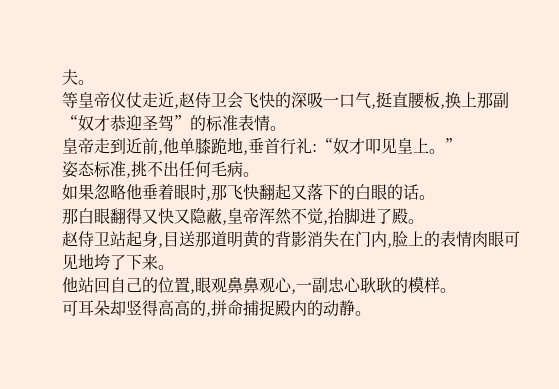夫。
等皇帝仪仗走近,赵侍卫会飞快的深吸一口气,挺直腰板,换上那副“奴才恭迎圣驾”的标准表情。
皇帝走到近前,他单膝跪地,垂首行礼:“奴才叩见皇上。”
姿态标准,挑不出任何毛病。
如果忽略他垂着眼时,那飞快翻起又落下的白眼的话。
那白眼翻得又快又隐蔽,皇帝浑然不觉,抬脚进了殿。
赵侍卫站起身,目送那道明黄的背影消失在门内,脸上的表情肉眼可见地垮了下来。
他站回自己的位置,眼观鼻鼻观心,一副忠心耿耿的模样。
可耳朵却竖得高高的,拼命捕捉殿内的动静。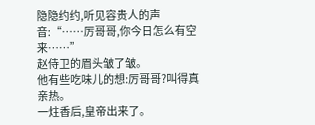隐隐约约,听见容贵人的声音:“……厉哥哥,你今日怎么有空来……”
赵侍卫的眉头皱了皱。
他有些吃味儿的想:厉哥哥?叫得真亲热。
一炷香后,皇帝出来了。